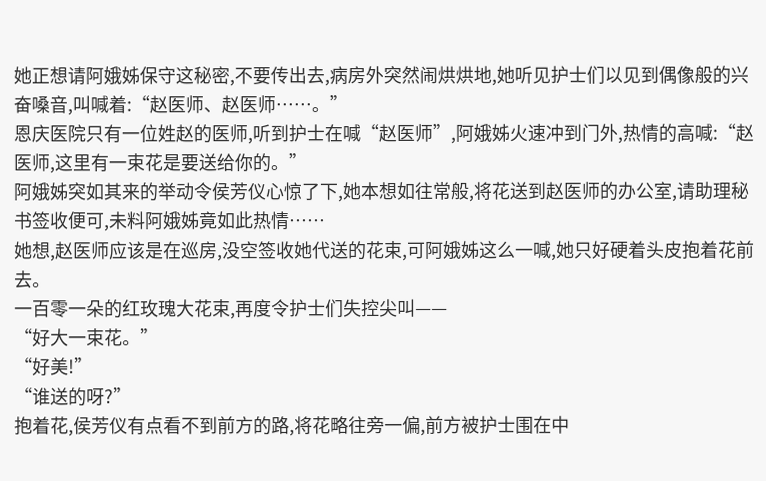她正想请阿娥姊保守这秘密,不要传出去,病房外突然闹烘烘地,她听见护士们以见到偶像般的兴奋嗓音,叫喊着:“赵医师、赵医师……。”
恩庆医院只有一位姓赵的医师,听到护士在喊“赵医师”,阿娥姊火速冲到门外,热情的高喊:“赵医师,这里有一束花是要送给你的。”
阿娥姊突如其来的举动令侯芳仪心惊了下,她本想如往常般,将花送到赵医师的办公室,请助理秘书签收便可,未料阿娥姊竟如此热情……
她想,赵医师应该是在巡房,没空签收她代送的花束,可阿娥姊这么一喊,她只好硬着头皮抱着花前去。
一百零一朵的红玫瑰大花束,再度令护士们失控尖叫——
“好大一束花。”
“好美!”
“谁送的呀?”
抱着花,侯芳仪有点看不到前方的路,将花略往旁一偏,前方被护士围在中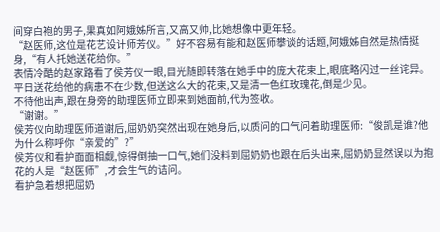间穿白袍的男子,果真如阿娥姊所言,又高又帅,比她想像中更年轻。
“赵医师,这位是花艺设计师芳仪。”好不容易有能和赵医师攀谈的话题,阿娥姊自然是热情挺身,“有人托她送花给你。”
表情冷酷的赵家路看了侯芳仪一眼,目光随即转落在她手中的庞大花束上,眼底略闪过一丝诧异。平日送花给他的病患不在少数,但送这么大的花束,又是清一色红玫瑰花,倒是少见。
不待他出声,跟在身旁的助理医师立即来到她面前,代为签收。
“谢谢。”
侯芳仪向助理医师道谢后,屈奶奶突然出现在她身后,以质问的口气问着助理医师:“俊凯是谁?他为什么称呼你“亲爱的”?”
侯芳仪和看护面面相觑,惊得倒抽一口气,她们没料到屈奶奶也跟在后头出来,屈奶奶显然误以为抱花的人是“赵医师”,才会生气的诘问。
看护急着想把屈奶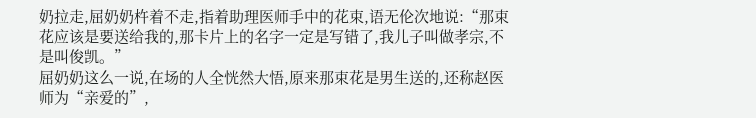奶拉走,屈奶奶杵着不走,指着助理医师手中的花束,语无伦次地说:“那束花应该是要送给我的,那卡片上的名字一定是写错了,我儿子叫做孝宗,不是叫俊凯。”
屈奶奶这么一说,在场的人全恍然大悟,原来那束花是男生送的,还称赵医师为“亲爱的”,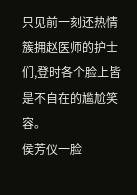只见前一刻还热情簇拥赵医师的护士们,登时各个脸上皆是不自在的尴尬笑容。
侯芳仪一脸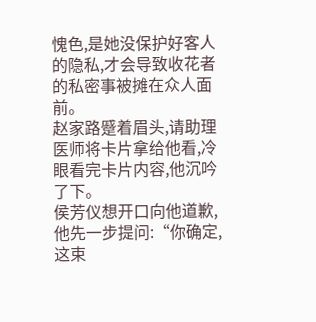愧色,是她没保护好客人的隐私,才会导致收花者的私密事被摊在众人面前。
赵家路蹙着眉头,请助理医师将卡片拿给他看,冷眼看完卡片内容,他沉吟了下。
侯芳仪想开口向他道歉,他先一步提问:“你确定,这束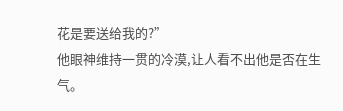花是要送给我的?”
他眼神维持一贯的冷漠,让人看不出他是否在生气。